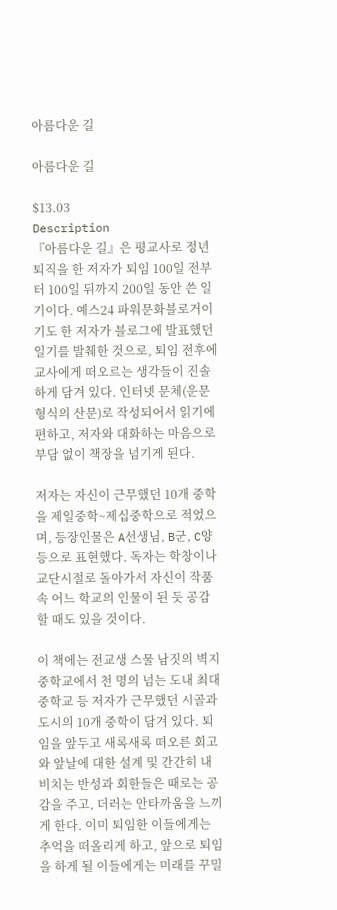아름다운 길

아름다운 길

$13.03
Description
『아름다운 길』은 평교사로 정년퇴직을 한 저자가 퇴임 100일 전부터 100일 뒤까지 200일 동안 쓴 일기이다. 예스24 파워문화블로거이기도 한 저자가 블로그에 발표했던 일기를 발췌한 것으로, 퇴임 전후에 교사에게 떠오르는 생각들이 진솔하게 담겨 있다. 인터넷 문체(운문 형식의 산문)로 작성되어서 읽기에 편하고, 저자와 대화하는 마음으로 부담 없이 책장을 넘기게 된다.

저자는 자신이 근무했던 10개 중학을 제일중학~제십중학으로 적었으며, 등장인물은 A선생님, B군, C양 등으로 표현했다. 독자는 학창이나 교단시절로 돌아가서 자신이 작품 속 어느 학교의 인물이 된 듯 공감할 때도 있을 것이다.

이 책에는 전교생 스물 남짓의 벽지 중학교에서 천 명의 넘는 도내 최대 중학교 등 저자가 근무했던 시골과 도시의 10개 중학이 담겨 있다. 퇴임을 앞두고 새록새록 떠오른 회고와 앞날에 대한 설계 및 간간히 내비치는 반성과 회한들은 때로는 공감을 주고, 더러는 안타까움을 느끼게 한다. 이미 퇴임한 이들에게는 추억을 떠올리게 하고, 앞으로 퇴임을 하게 될 이들에게는 미래를 꾸밀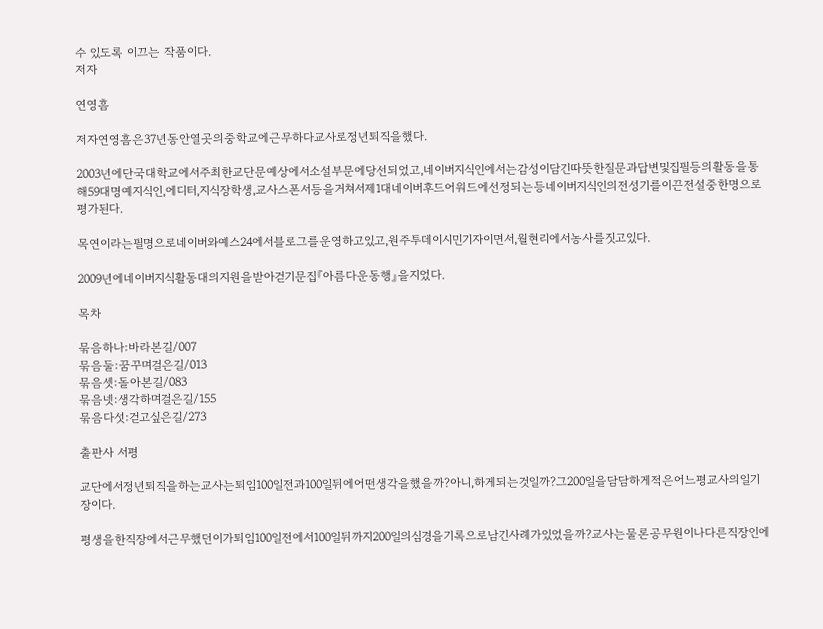수 있도록 이끄는 작품이다.
저자

연영흠

저자연영흠은37년동안열곳의중학교에근무하다교사로정년퇴직을했다.

2003년에단국대학교에서주최한교단문예상에서소설부문에당선되었고,네이버지식인에서는감성이담긴따뜻한질문과답변및집필등의활동을통해59대명예지식인,에디터,지식장학생,교사스폰서등을거쳐서제1대네이버후드어워드에선정되는등네이버지식인의전성기를이끈전설중한명으로평가된다.

목연이라는필명으로네이버와예스24에서블로그를운영하고있고,원주투데이시민기자이면서,월현리에서농사를짓고있다.

2009년에네이버지식활동대의지원을받아걷기문집『아름다운동행』을지었다.

목차

묶음하나:바라본길/007
묶음둘:꿈꾸며걸은길/013
묶음셋:돌아본길/083
묶음넷:생각하며걸은길/155
묶음다섯:걷고싶은길/273

출판사 서평

교단에서정년퇴직을하는교사는퇴임100일전과100일뒤에어떤생각을했을까?아니,하게되는것일까?그200일을담담하게적은어느평교사의일기장이다.

평생을한직장에서근무했던이가퇴임100일전에서100일뒤까지200일의심경을기록으로남긴사례가있었을까?교사는물론공무원이나다른직장인에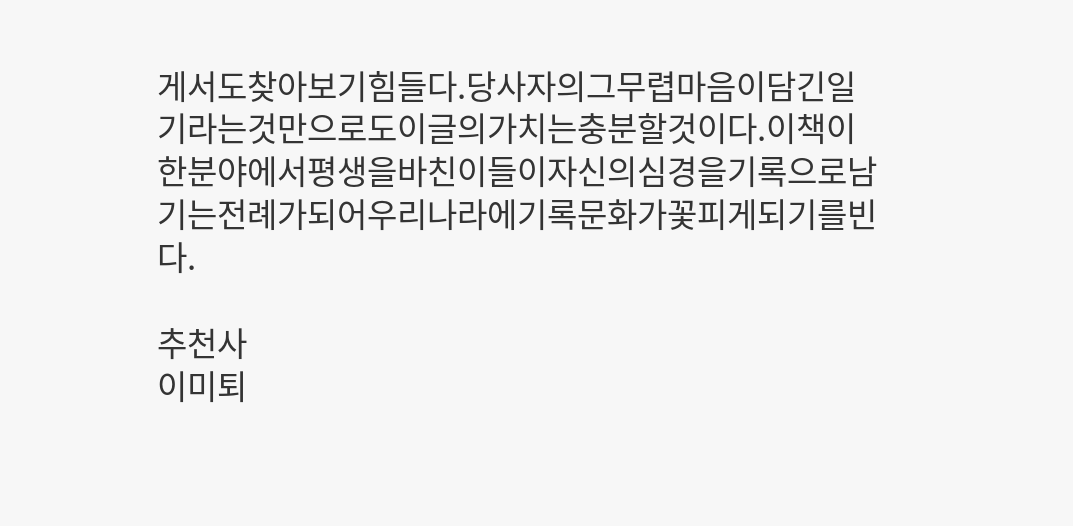게서도찾아보기힘들다.당사자의그무렵마음이담긴일기라는것만으로도이글의가치는충분할것이다.이책이한분야에서평생을바친이들이자신의심경을기록으로남기는전례가되어우리나라에기록문화가꽃피게되기를빈다.

추천사
이미퇴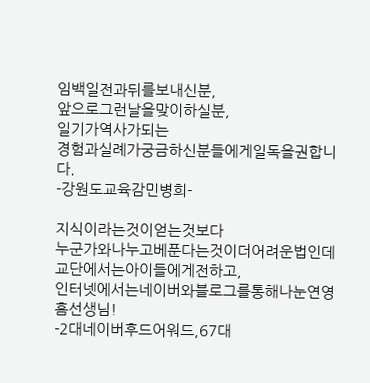임백일전과뒤를보내신분,
앞으로그런날을맞이하실분,
일기가역사가되는
경험과실례가궁금하신분들에게일독을권합니다.
-강원도교육감민병희-

지식이라는것이얻는것보다
누군가와나누고베푼다는것이더어려운법인데
교단에서는아이들에게전하고,
인터넷에서는네이버와블로그를통해나눈연영흠선생님!
-2대네이버후드어워드,67대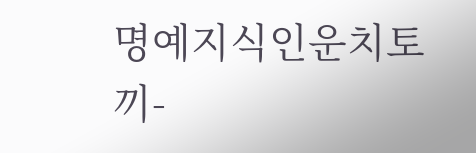명예지식인운치토끼-